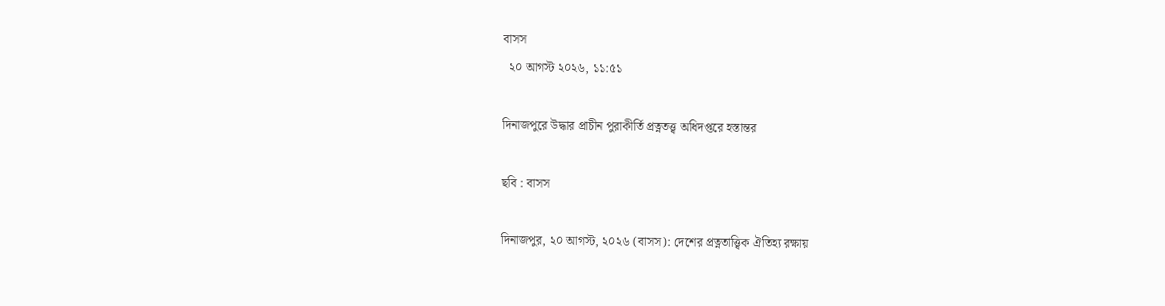বাসস
  ২০ আগস্ট ২০২৬, ১১:৫১

দিনাজপুরে উদ্ধার প্রাচীন পুরাকীর্তি প্রত্নতত্ত্ব অধিদপ্তরে হস্তান্তর

ছবি : বাসস

দিনাজপুর, ২০ আগস্ট, ২০২৬ (বাসস): দেশের প্রত্নতাত্ত্বিক ঐতিহ্য রক্ষায়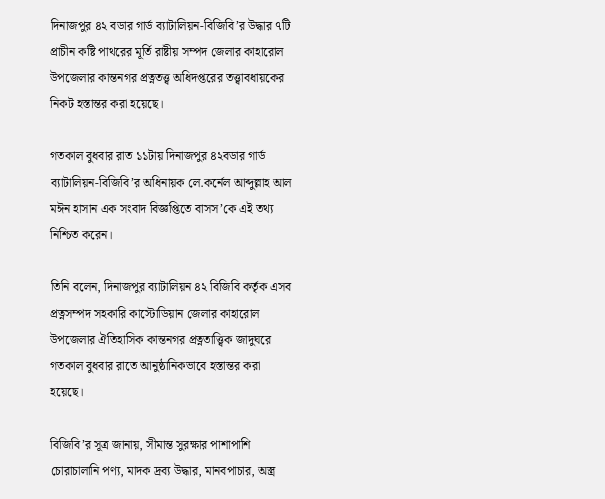দিনাজপুর ৪২ বডার গার্ড ব্যাটালিয়ন-বিজিবি’র উদ্ধার ৭টি প্রাচীন কষ্টি পাথরের মূর্তি রাষ্টীয় সম্পদ জেলার কাহারোল উপজেলার কান্তনগর প্রত্নতত্ত্ব অধিদপ্তরের তত্ত্বাবধায়কের নিকট হস্তান্তর করা হয়েছে।

গতকাল বুধবার রাত ১১টায় দিনাজপুর ৪২বডার গার্ড ব্যাটালিয়ন-বিজিবি’র অধিনায়ক লে.কর্নেল আব্দুল্লাহ আল মঈন হাসান এক সংবাদ বিজ্ঞপ্তিতে বাসস’কে এই তথ্য নিশ্চিত করেন।

তিনি বলেন, দিনাজপুর ব্যাটালিয়ন ৪২ বিজিবি কর্তৃক এসব প্রত্নসম্পদ সহকারি কাস্টোডিয়ান জেলার কাহারোল উপজেলার ঐতিহাসিক কান্তনগর প্রত্নতাত্ত্বিক জাদুঘরে গতকাল বুধবার রাতে আনুষ্ঠানিকভাবে হস্তান্তর করা হয়েছে।

বিজিবি’র সূত্র জানায়, সীমান্ত সুরক্ষার পাশাপাশি চোরাচালানি পণ্য, মাদক দ্রব্য উদ্ধার, মানবপাচার, অস্ত্র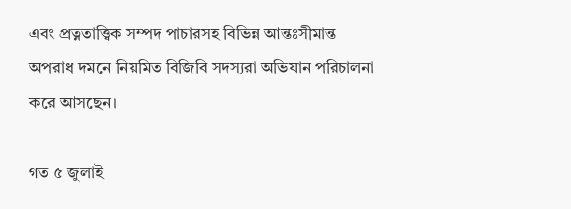এবং প্রত্নতাত্ত্বিক সম্পদ পাচারসহ বিভিন্ন আন্তঃসীমান্ত অপরাধ দমনে নিয়মিত বিজিবি সদস্যরা অভিযান পরিচালনা করে আসছেন।

গত ৫ জুলাই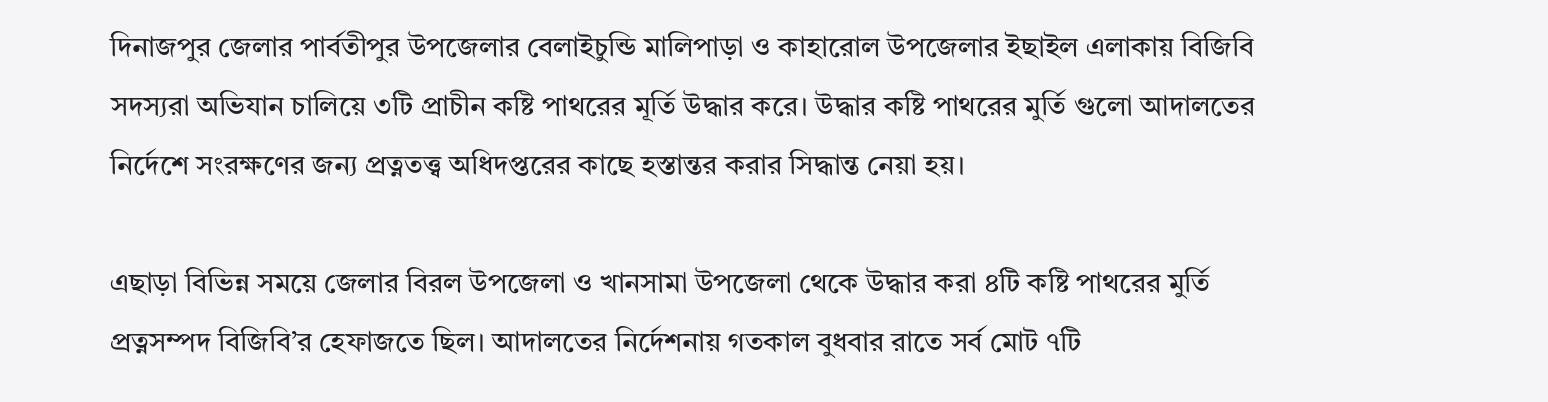দিনাজপুর জেলার পার্বতীপুর উপজেলার বেলাইচুন্ডি মালিপাড়া ও কাহারোল উপজেলার ইছাইল এলাকায় বিজিবি সদস্যরা অভিযান চালিয়ে ৩টি প্রাচীন কষ্টি পাথরের মূর্তি উদ্ধার করে। উদ্ধার কষ্টি পাথরের মুর্তি গুলো আদালতের নির্দেশে সংরক্ষণের জন্য প্রত্নতত্ত্ব অধিদপ্তরের কাছে হস্তান্তর করার সিদ্ধান্ত নেয়া হয়।

এছাড়া বিভিন্ন সময়ে জেলার বিরল উপজেলা ও খানসামা উপজেলা থেকে উদ্ধার করা ৪টি কষ্টি পাথরের মুর্তি প্রত্নসম্পদ বিজিবি’র হেফাজতে ছিল। আদালতের নির্দেশনায় গতকাল বুধবার রাতে সর্ব মোট ৭টি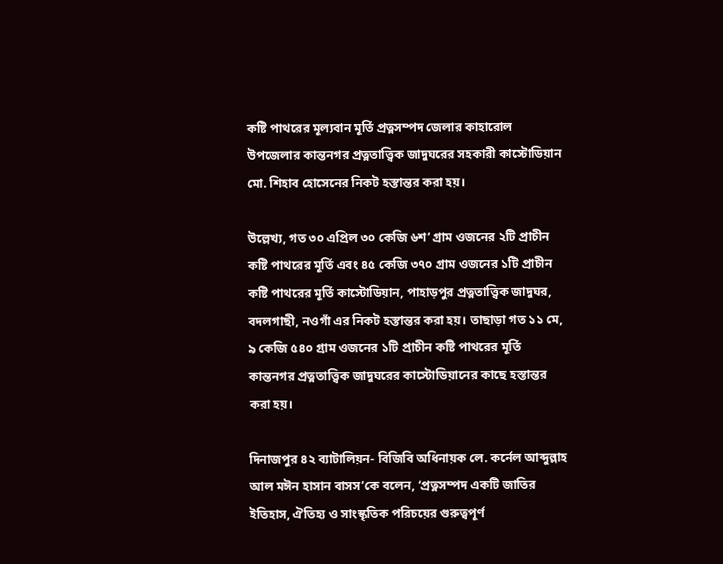কষ্টি পাথরের মূল্যবান মূর্তি প্রত্নসম্পদ জেলার কাহারোল উপজেলার কান্তনগর প্রত্নতাত্ত্বিক জাদুঘরের সহকারী কাস্টোডিয়ান মো. শিহাব হোসেনের নিকট হস্তান্তর করা হয়।

উল্লেখ্য, গত ৩০ এপ্রিল ৩০ কেজি ৬শ’ গ্রাম ওজনের ২টি প্রাচীন কষ্টি পাথরের মূর্তি এবং ৪৫ কেজি ৩৭০ গ্রাম ওজনের ১টি প্রাচীন কষ্টি পাথরের মূর্তি কাস্টোডিয়ান, পাহাড়পুর প্রত্নতাত্ত্বিক জাদুঘর, বদলগাছী, নওগাঁ এর নিকট হস্তান্তর করা হয়। তাছাড়া গত ১১ মে, ৯ কেজি ৫৪০ গ্রাম ওজনের ১টি প্রাচীন কষ্টি পাথরের মূর্তি কান্তনগর প্রত্নতাত্ত্বিক জাদুঘরের কাস্টোডিয়ানের কাছে হস্তান্তর করা হয়।

দিনাজপুর ৪২ ব্যাটালিয়ন- বিজিবি অধিনায়ক লে. কর্নেল আব্দুল্লাহ আল মঈন হাসান বাসস’কে বলেন, ‘প্রত্নসম্পদ একটি জাতির ইতিহাস, ঐতিহ্য ও সাংস্কৃতিক পরিচয়ের গুরুত্বপূর্ণ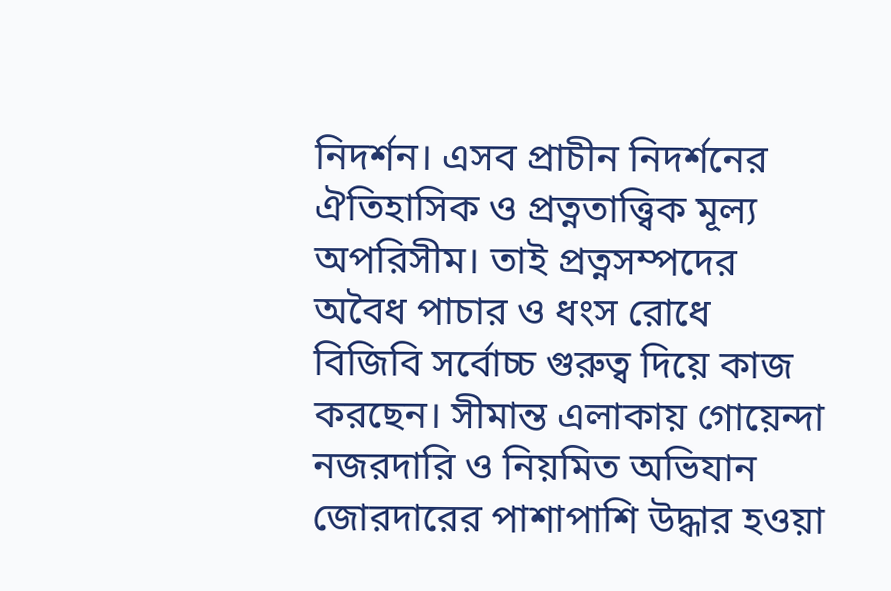নিদর্শন। এসব প্রাচীন নিদর্শনের ঐতিহাসিক ও প্রত্নতাত্ত্বিক মূল্য অপরিসীম। তাই প্রত্নসম্পদের অবৈধ পাচার ও ধংস রোধে বিজিবি সর্বোচ্চ গুরুত্ব দিয়ে কাজ করছেন। সীমান্ত এলাকায় গোয়েন্দা নজরদারি ও নিয়মিত অভিযান জোরদারের পাশাপাশি উদ্ধার হওয়া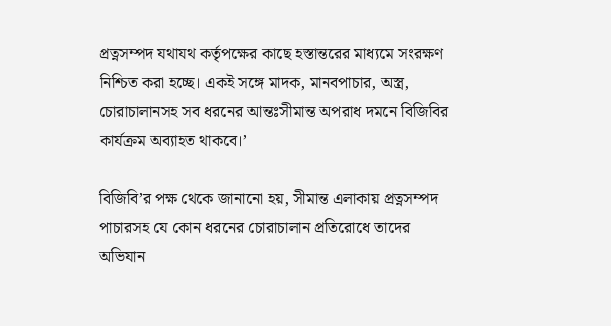প্রত্নসম্পদ যথাযথ কর্তৃপক্ষের কাছে হস্তান্তরের মাধ্যমে সংরক্ষণ নিশ্চিত করা হচ্ছে। একই সঙ্গে মাদক, মানবপাচার, অস্ত্র, চোরাচালানসহ সব ধরনের আন্তঃসীমান্ত অপরাধ দমনে বিজিবির কার্যক্রম অব্যাহত থাকবে।’

বিজিবি’র পক্ষ থেকে জানানো হয়, সীমান্ত এলাকায় প্রত্নসম্পদ পাচারসহ যে কোন ধরনের চোরাচালান প্রতিরোধে তাদের অভিযান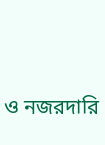ও নজরদারি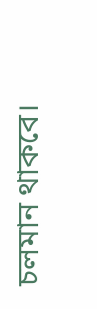চলমান থাকবে।